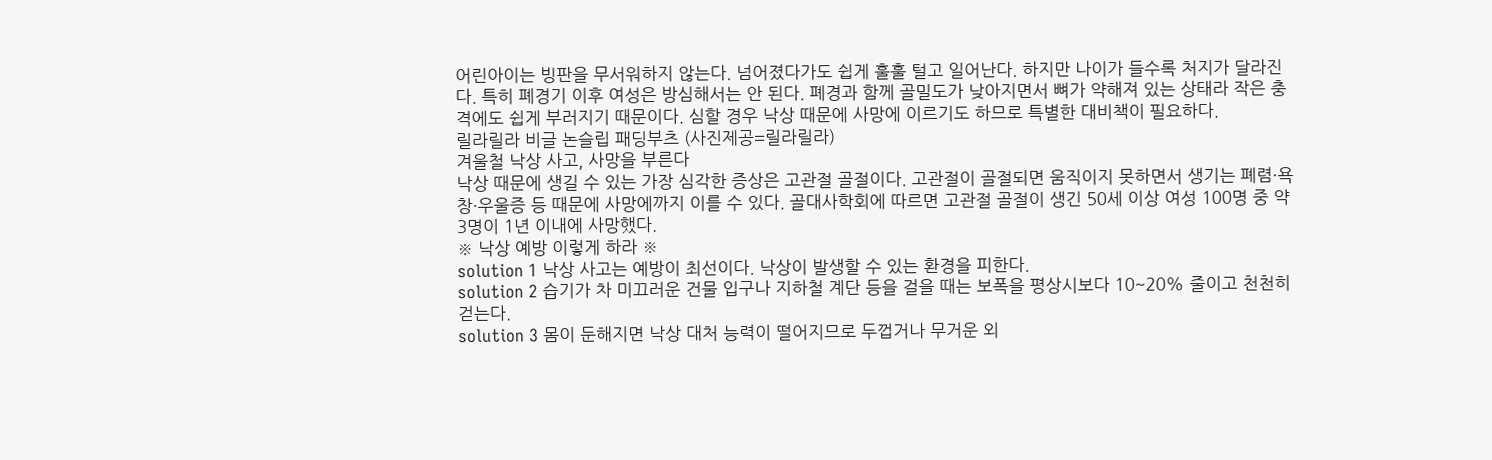어린아이는 빙판을 무서워하지 않는다. 넘어졌다가도 쉽게 훌훌 털고 일어난다. 하지만 나이가 들수록 처지가 달라진다. 특히 폐경기 이후 여성은 방심해서는 안 된다. 폐경과 함께 골밀도가 낮아지면서 뼈가 약해져 있는 상태라 작은 충격에도 쉽게 부러지기 때문이다. 심할 경우 낙상 때문에 사망에 이르기도 하므로 특별한 대비책이 필요하다.
릴라릴라 비글 논슬립 패딩부츠 (사진제공=릴라릴라)
겨울철 낙상 사고, 사망을 부른다
낙상 때문에 생길 수 있는 가장 심각한 증상은 고관절 골절이다. 고관절이 골절되면 움직이지 못하면서 생기는 폐렴·욕창·우울증 등 때문에 사망에까지 이를 수 있다. 골대사학회에 따르면 고관절 골절이 생긴 50세 이상 여성 100명 중 약 3명이 1년 이내에 사망했다.
※ 낙상 예방 이렇게 하라 ※
solution 1 낙상 사고는 예방이 최선이다. 낙상이 발생할 수 있는 환경을 피한다.
solution 2 습기가 차 미끄러운 건물 입구나 지하철 계단 등을 걸을 때는 보폭을 평상시보다 10~20% 줄이고 천천히 걷는다.
solution 3 몸이 둔해지면 낙상 대처 능력이 떨어지므로 두껍거나 무거운 외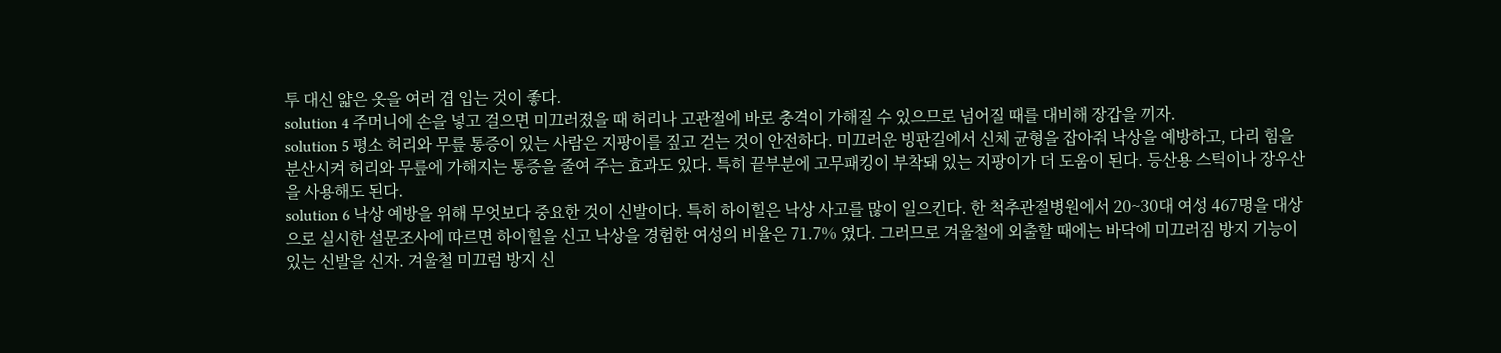투 대신 얇은 옷을 여러 겹 입는 것이 좋다.
solution 4 주머니에 손을 넣고 걸으면 미끄러졌을 때 허리나 고관절에 바로 충격이 가해질 수 있으므로 넘어질 때를 대비해 장갑을 끼자.
solution 5 평소 허리와 무릎 통증이 있는 사람은 지팡이를 짚고 걷는 것이 안전하다. 미끄러운 빙판길에서 신체 균형을 잡아줘 낙상을 예방하고, 다리 힘을 분산시켜 허리와 무릎에 가해지는 통증을 줄여 주는 효과도 있다. 특히 끝부분에 고무패킹이 부착돼 있는 지팡이가 더 도움이 된다. 등산용 스틱이나 장우산을 사용해도 된다.
solution 6 낙상 예방을 위해 무엇보다 중요한 것이 신발이다. 특히 하이힐은 낙상 사고를 많이 일으킨다. 한 척추관절병원에서 20~30대 여성 467명을 대상으로 실시한 설문조사에 따르면 하이힐을 신고 낙상을 경험한 여성의 비율은 71.7% 였다. 그러므로 겨울철에 외출할 때에는 바닥에 미끄러짐 방지 기능이 있는 신발을 신자. 겨울철 미끄럼 방지 신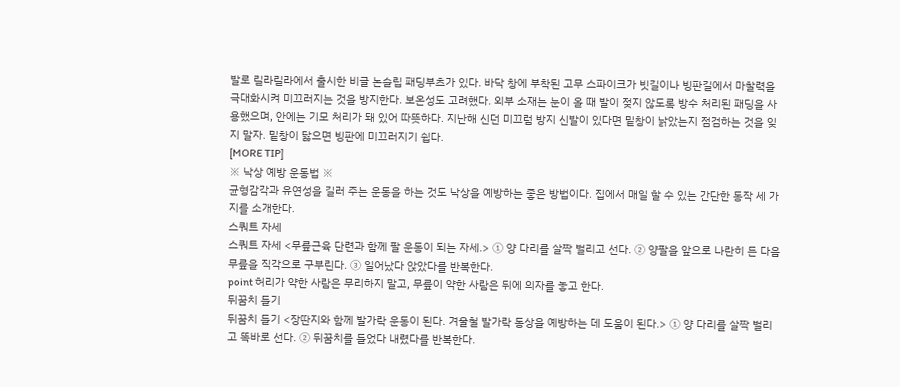발로 릴라릴라에서 출시한 비글 논슬립 패딩부츠가 있다. 바닥 창에 부착된 고무 스파이크가 빗길이나 빙판길에서 마찰력을 극대화시켜 미끄러지는 것을 방지한다. 보온성도 고려했다. 외부 소재는 눈이 올 때 발이 젖지 않도록 방수 처리된 패딩을 사용했으며, 안에는 기모 처리가 돼 있어 따뜻하다. 지난해 신던 미끄럼 방지 신발이 있다면 밑창이 낡았는지 점검하는 것을 잊지 말자. 밑창이 닳으면 빙판에 미끄러지기 쉽다.
[MORE TIP]
※ 낙상 예방 운동법 ※
균형감각과 유연성을 길러 주는 운동을 하는 것도 낙상을 예방하는 좋은 방법이다. 집에서 매일 할 수 있는 간단한 동작 세 가지를 소개한다.
스쿼트 자세
스쿼트 자세 <무릎근육 단련과 함께 팔 운동이 되는 자세.> ① 양 다리를 살짝 벌리고 선다. ② 양팔을 앞으로 나란히 든 다음 무릎을 직각으로 구부린다. ③ 일어났다 앉았다를 반복한다.
point 허리가 약한 사람은 무리하지 말고, 무릎이 약한 사람은 뒤에 의자를 놓고 한다.
뒤꿈치 들기
뒤꿈치 들기 <장딴지와 함께 발가락 운동이 된다. 겨울철 발가락 동상을 예방하는 데 도움이 된다.> ① 양 다리를 살짝 벌리고 똑바로 선다. ② 뒤꿈치를 들었다 내렸다를 반복한다.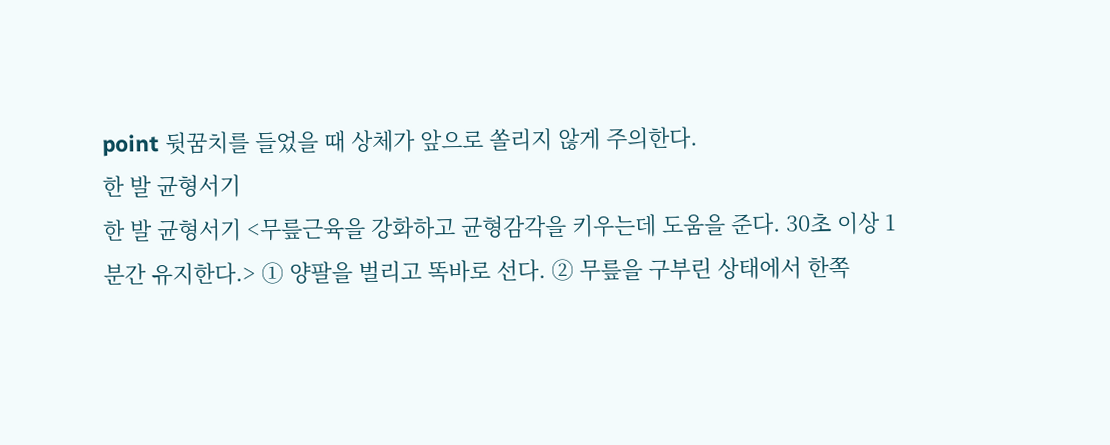point 뒷꿈치를 들었을 때 상체가 앞으로 쏠리지 않게 주의한다.
한 발 균형서기
한 발 균형서기 <무릎근육을 강화하고 균형감각을 키우는데 도움을 준다. 30초 이상 1분간 유지한다.> ① 양팔을 벌리고 똑바로 선다. ② 무릎을 구부린 상태에서 한쪽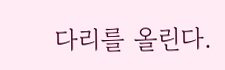다리를 올린다.